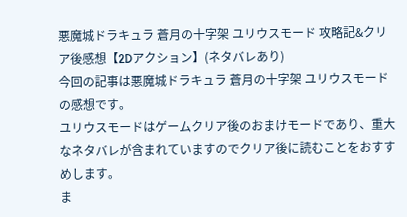悪魔城ドラキュラ 蒼月の十字架 ユリウスモード 攻略記&クリア後感想【2Dアクション】(ネタバレあり)
今回の記事は悪魔城ドラキュラ 蒼月の十字架 ユリウスモードの感想です。
ユリウスモードはゲームクリア後のおまけモードであり、重大なネタバレが含まれていますのでクリア後に読むことをおすすめします。
ま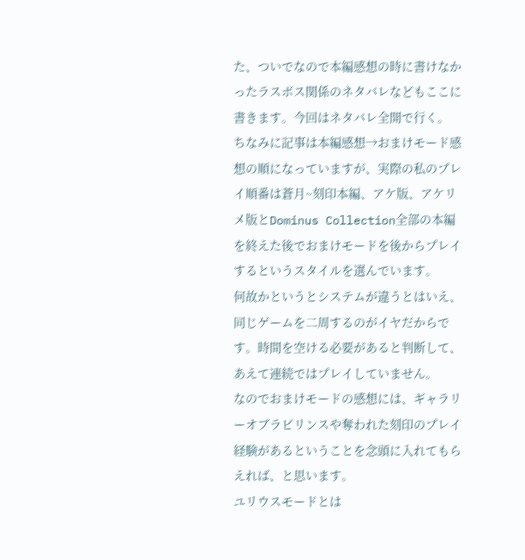た、ついでなので本編感想の時に書けなかったラスボス関係のネタバレなどもここに書きます。今回はネタバレ全開で行く。
ちなみに記事は本編感想→おまけモード感想の順になっていますが、実際の私のプレイ順番は蒼月~刻印本編、アケ版、アケリメ版とDominus Collection全部の本編を終えた後でおまけモードを後からプレイするというスタイルを選んでいます。
何故かというとシステムが違うとはいえ、同じゲームを二周するのがイヤだからです。時間を空ける必要があると判断して、あえて連続ではプレイしていません。
なのでおまけモードの感想には、ギャラリーオブラビリンスや奪われた刻印のプレイ経験があるということを念頭に入れてもらえれば、と思います。
ユリウスモードとは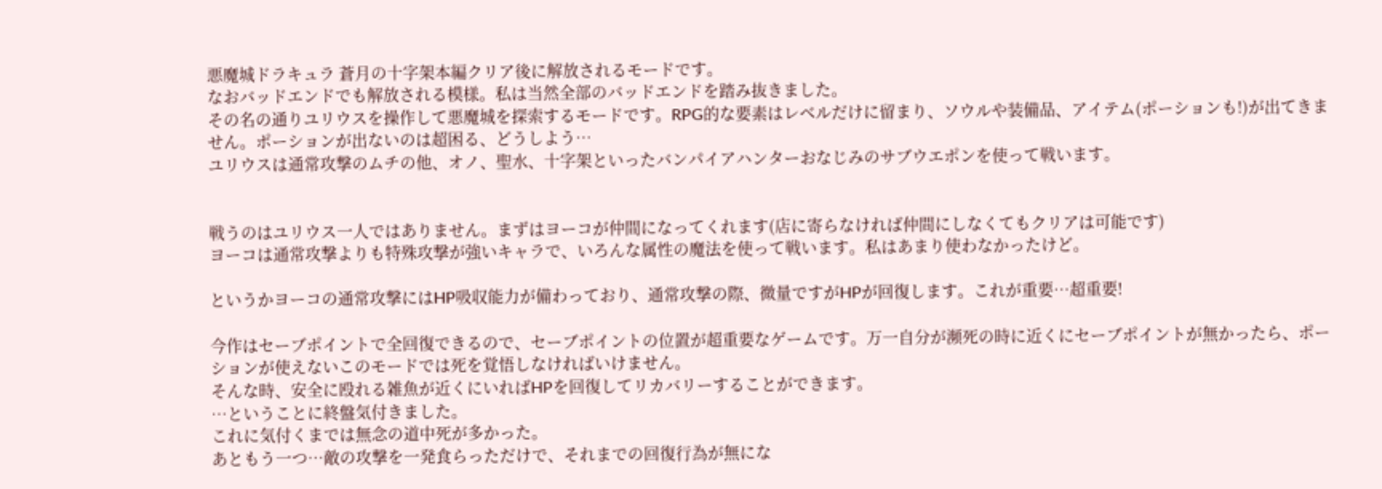悪魔城ドラキュラ 蒼月の十字架本編クリア後に解放されるモードです。
なおバッドエンドでも解放される模様。私は当然全部のバッドエンドを踏み抜きました。
その名の通りユリウスを操作して悪魔城を探索するモードです。RPG的な要素はレベルだけに留まり、ソウルや装備品、アイテム(ポーションも!)が出てきません。ポーションが出ないのは超困る、どうしよう…
ユリウスは通常攻撃のムチの他、オノ、聖水、十字架といったバンパイアハンターおなじみのサブウエポンを使って戦います。


戦うのはユリウス一人ではありません。まずはヨーコが仲間になってくれます(店に寄らなければ仲間にしなくてもクリアは可能です)
ヨーコは通常攻撃よりも特殊攻撃が強いキャラで、いろんな属性の魔法を使って戦います。私はあまり使わなかったけど。

というかヨーコの通常攻撃にはHP吸収能力が備わっており、通常攻撃の際、微量ですがHPが回復します。これが重要…超重要!

今作はセーブポイントで全回復できるので、セーブポイントの位置が超重要なゲームです。万一自分が瀕死の時に近くにセーブポイントが無かったら、ポーションが使えないこのモードでは死を覚悟しなければいけません。
そんな時、安全に殴れる雑魚が近くにいればHPを回復してリカバリーすることができます。
…ということに終盤気付きました。
これに気付くまでは無念の道中死が多かった。
あともう一つ…敵の攻撃を一発食らっただけで、それまでの回復行為が無にな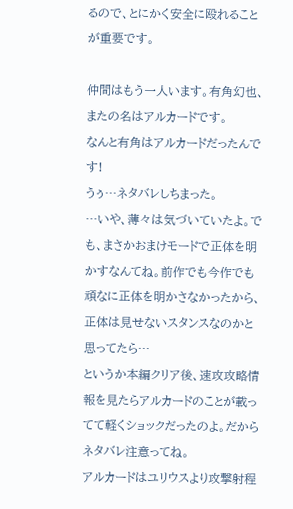るので、とにかく安全に殴れることが重要です。

仲間はもう一人います。有角幻也、またの名はアルカードです。
なんと有角はアルカードだったんです!
うぅ…ネタバレしちまった。
…いや、薄々は気づいていたよ。でも、まさかおまけモードで正体を明かすなんてね。前作でも今作でも頑なに正体を明かさなかったから、正体は見せないスタンスなのかと思ってたら…
というか本編クリア後、速攻攻略情報を見たらアルカードのことが載ってて軽くショックだったのよ。だからネタバレ注意ってね。
アルカードはユリウスより攻撃射程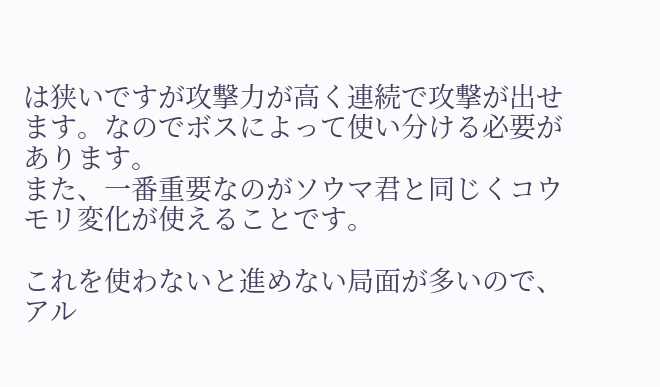は狭いですが攻撃力が高く連続で攻撃が出せます。なのでボスによって使い分ける必要があります。
また、一番重要なのがソウマ君と同じくコウモリ変化が使えることです。

これを使わないと進めない局面が多いので、アル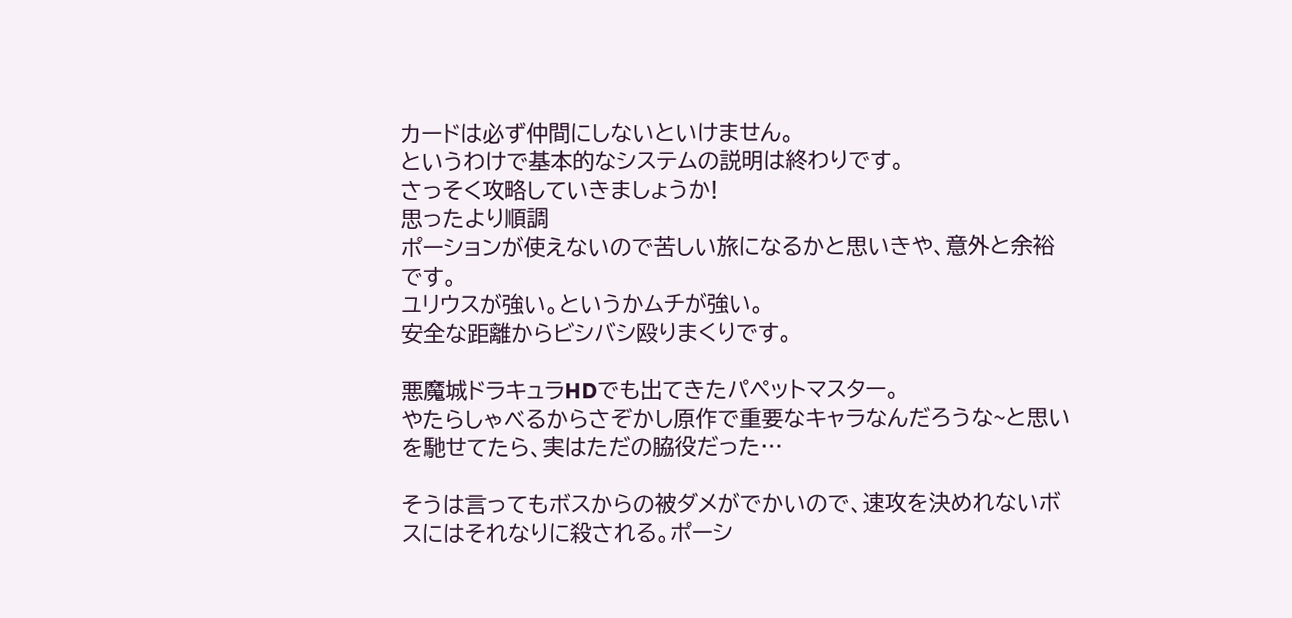カードは必ず仲間にしないといけません。
というわけで基本的なシステムの説明は終わりです。
さっそく攻略していきましょうか!
思ったより順調
ポーションが使えないので苦しい旅になるかと思いきや、意外と余裕です。
ユリウスが強い。というかムチが強い。
安全な距離からビシバシ殴りまくりです。

悪魔城ドラキュラHDでも出てきたパペットマスター。
やたらしゃべるからさぞかし原作で重要なキャラなんだろうな~と思いを馳せてたら、実はただの脇役だった…

そうは言ってもボスからの被ダメがでかいので、速攻を決めれないボスにはそれなりに殺される。ポーシ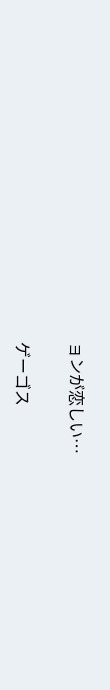ョンが恋しい…

ゲーゴス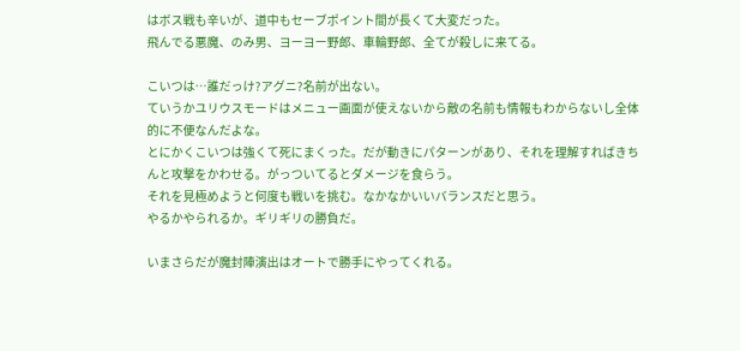はボス戦も辛いが、道中もセーブポイント間が長くて大変だった。
飛んでる悪魔、のみ男、ヨーヨー野郎、車輪野郎、全てが殺しに来てる。

こいつは…誰だっけ?アグニ?名前が出ない。
ていうかユリウスモードはメニュー画面が使えないから敵の名前も情報もわからないし全体的に不便なんだよな。
とにかくこいつは強くて死にまくった。だが動きにパターンがあり、それを理解すればきちんと攻撃をかわせる。がっついてるとダメージを食らう。
それを見極めようと何度も戦いを挑む。なかなかいいバランスだと思う。
やるかやられるか。ギリギリの勝負だ。

いまさらだが魔封陣演出はオートで勝手にやってくれる。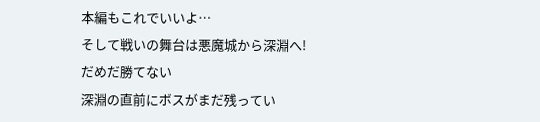本編もこれでいいよ…
そして戦いの舞台は悪魔城から深淵へ!
だめだ勝てない
深淵の直前にボスがまだ残ってい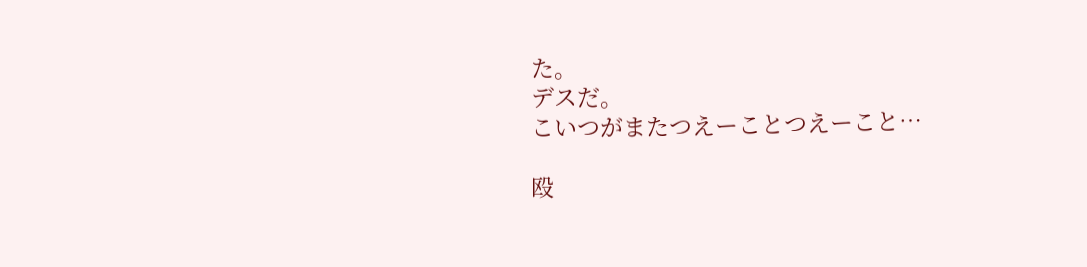た。
デスだ。
こいつがまたつえーことつえーこと…

殴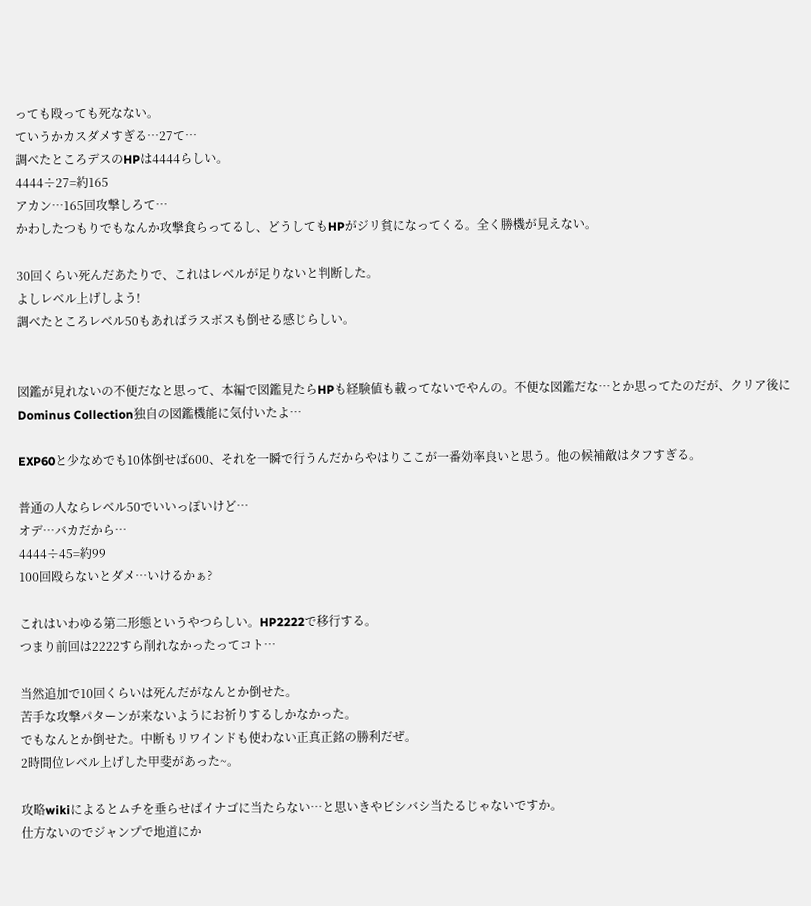っても殴っても死なない。
ていうかカスダメすぎる…27て…
調べたところデスのHPは4444らしい。
4444÷27=約165
アカン…165回攻撃しろて…
かわしたつもりでもなんか攻撃食らってるし、どうしてもHPがジリ貧になってくる。全く勝機が見えない。

30回くらい死んだあたりで、これはレベルが足りないと判断した。
よしレベル上げしよう!
調べたところレベル50もあればラスボスも倒せる感じらしい。


図鑑が見れないの不便だなと思って、本編で図鑑見たらHPも経験値も載ってないでやんの。不便な図鑑だな…とか思ってたのだが、クリア後にDominus Collection独自の図鑑機能に気付いたよ…

EXP60と少なめでも10体倒せば600、それを一瞬で行うんだからやはりここが一番効率良いと思う。他の候補敵はタフすぎる。

普通の人ならレベル50でいいっぽいけど…
オデ…バカだから…
4444÷45=約99
100回殴らないとダメ…いけるかぁ?

これはいわゆる第二形態というやつらしい。HP2222で移行する。
つまり前回は2222すら削れなかったってコト…

当然追加で10回くらいは死んだがなんとか倒せた。
苦手な攻撃パターンが来ないようにお祈りするしかなかった。
でもなんとか倒せた。中断もリワインドも使わない正真正銘の勝利だぜ。
2時間位レベル上げした甲斐があった~。

攻略wikiによるとムチを垂らせばイナゴに当たらない…と思いきやビシバシ当たるじゃないですか。
仕方ないのでジャンプで地道にか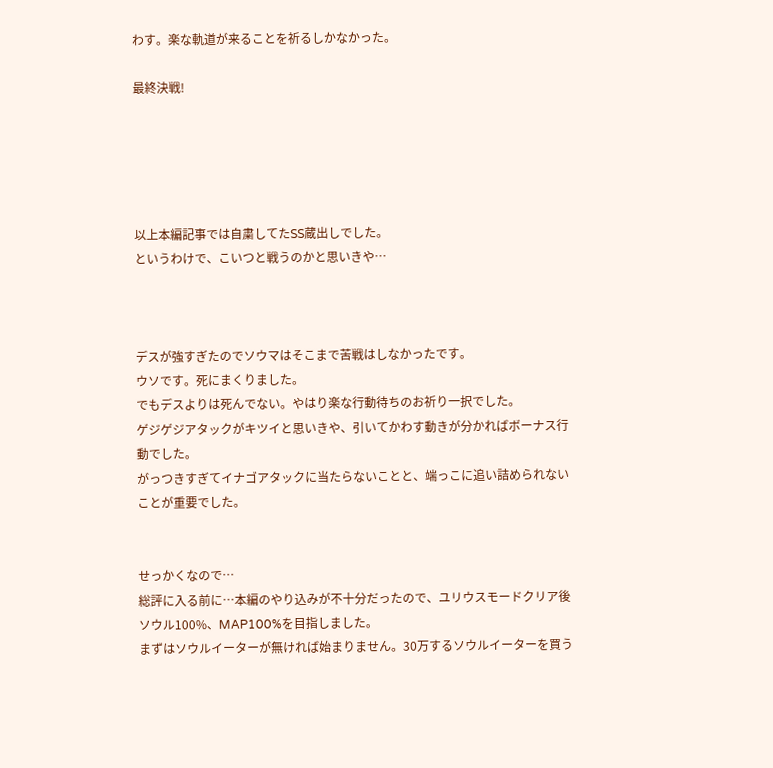わす。楽な軌道が来ることを祈るしかなかった。

最終決戦!





以上本編記事では自粛してたSS蔵出しでした。
というわけで、こいつと戦うのかと思いきや…



デスが強すぎたのでソウマはそこまで苦戦はしなかったです。
ウソです。死にまくりました。
でもデスよりは死んでない。やはり楽な行動待ちのお祈り一択でした。
ゲジゲジアタックがキツイと思いきや、引いてかわす動きが分かればボーナス行動でした。
がっつきすぎてイナゴアタックに当たらないことと、端っこに追い詰められないことが重要でした。


せっかくなので…
総評に入る前に…本編のやり込みが不十分だったので、ユリウスモードクリア後ソウル100%、MAP100%を目指しました。
まずはソウルイーターが無ければ始まりません。30万するソウルイーターを買う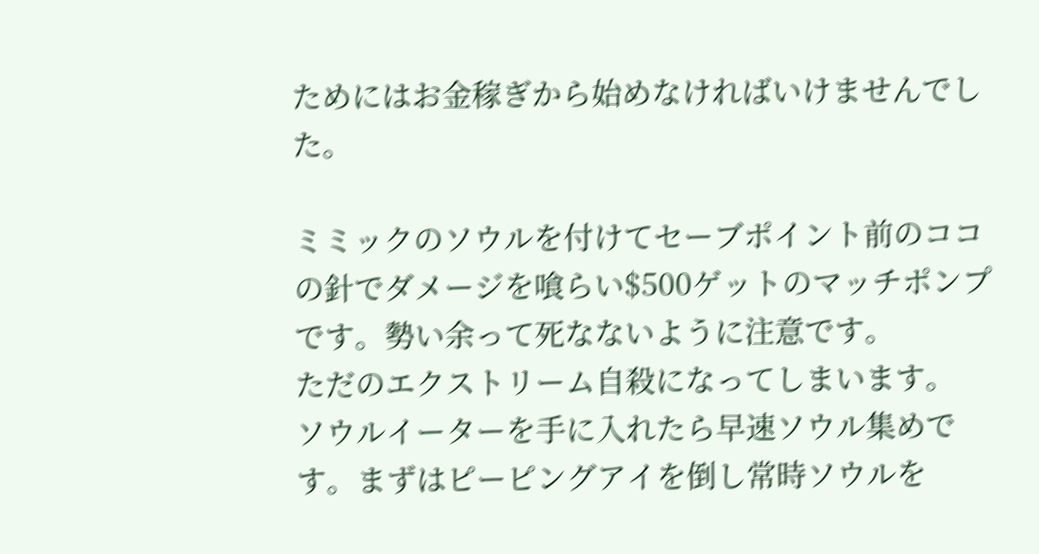ためにはお金稼ぎから始めなければいけませんでした。

ミミックのソウルを付けてセーブポイント前のココの針でダメージを喰らい$500ゲットのマッチポンプです。勢い余って死なないように注意です。
ただのエクストリーム自殺になってしまいます。
ソウルイーターを手に入れたら早速ソウル集めです。まずはピーピングアイを倒し常時ソウルを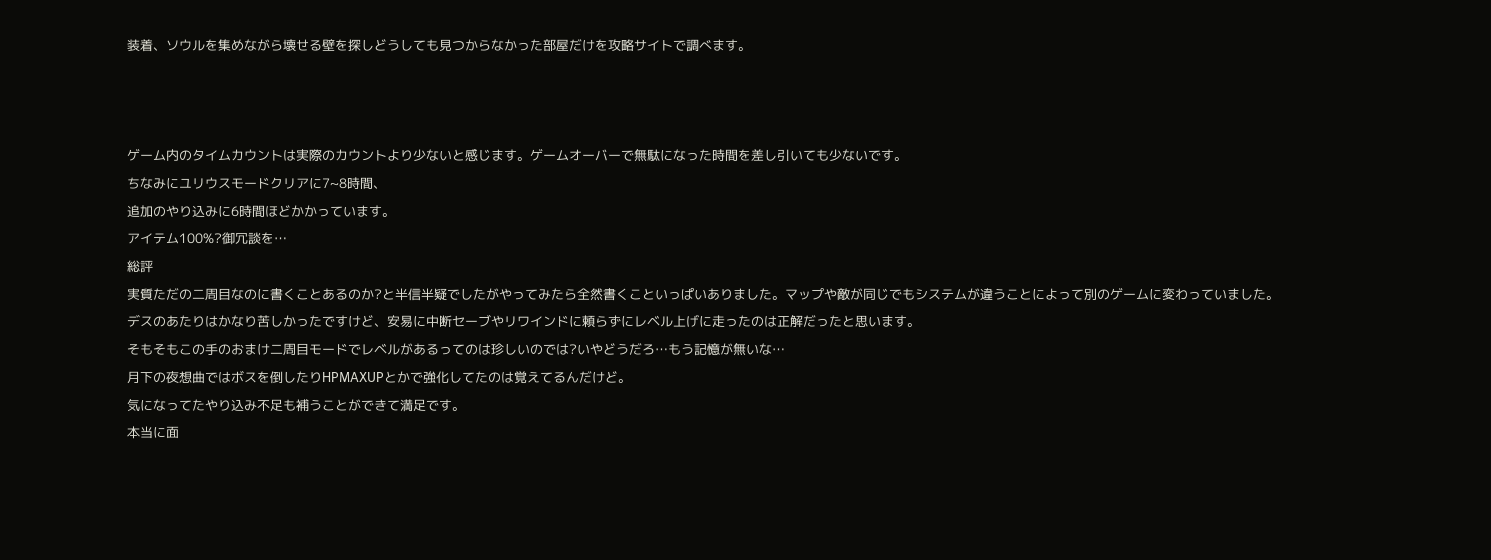装着、ソウルを集めながら壊せる壁を探しどうしても見つからなかった部屋だけを攻略サイトで調べます。



ゲーム内のタイムカウントは実際のカウントより少ないと感じます。ゲームオーバーで無駄になった時間を差し引いても少ないです。
ちなみにユリウスモードクリアに7~8時間、
追加のやり込みに6時間ほどかかっています。
アイテム100%?御冗談を…
総評
実質ただの二周目なのに書くことあるのか?と半信半疑でしたがやってみたら全然書くこといっぱいありました。マップや敵が同じでもシステムが違うことによって別のゲームに変わっていました。
デスのあたりはかなり苦しかったですけど、安易に中断セーブやリワインドに頼らずにレベル上げに走ったのは正解だったと思います。
そもそもこの手のおまけ二周目モードでレベルがあるってのは珍しいのでは?いやどうだろ…もう記憶が無いな…
月下の夜想曲ではボスを倒したりHPMAXUPとかで強化してたのは覚えてるんだけど。
気になってたやり込み不足も補うことができて満足です。
本当に面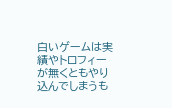白いゲームは実績やトロフィーが無くともやり込んでしまうも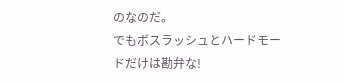のなのだ。
でもボスラッシュとハードモードだけは勘弁な!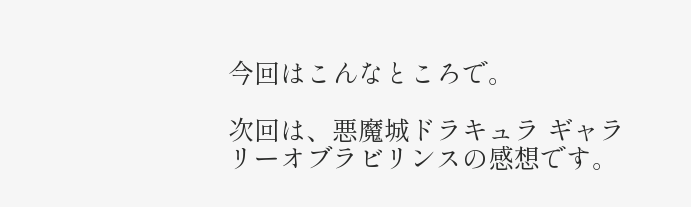今回はこんなところで。

次回は、悪魔城ドラキュラ ギャラリーオブラビリンスの感想です。